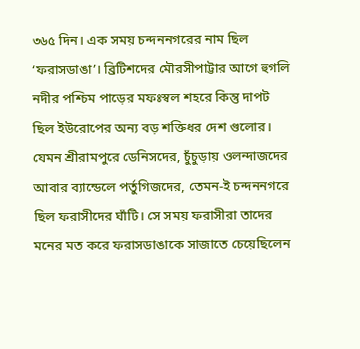৩৬৫ দিন। এক সময় চন্দননগরের নাম ছিল ‘ফরাসডাঙা’। ব্রিটিশদের মৌরসীপাট্টার আগে হুগলি নদীর পশ্চিম পাড়ের মফঃস্বল শহরে কিন্তু দাপট ছিল ইউরোপের অন্য বড় শক্তিধর দেশ গুলোর। যেমন শ্রীরামপুরে ডেনিসদের, চুঁচুড়ায় ওলন্দাজদের আবার ব্যান্ডেলে পর্তুগিজদের, তেমন-ই চন্দননগরে ছিল ফরাসীদের ঘাঁটি। সে সময় ফরাসীরা তাদের মনের মত করে ফরাসডাঙাকে সাজাতে চেয়েছিলেন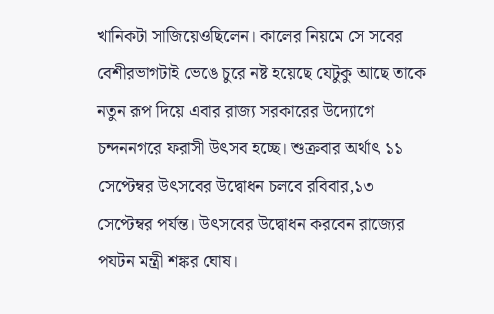খানিকটা সাজিয়েওছিলেন। কালের নিয়মে সে সবের বেশীরভাগটাই ভেঙে চুরে নষ্ট হয়েছে যেটুকু আছে তাকে নতুন রূপ দিয়ে এবার রাজ্য সরকারের উদ্যোগে চন্দননগরে ফরাসী উৎসব হচ্ছে। শুক্রবার অর্থাৎ ১১ সেপ্টেম্বর উৎসবের উদ্বোধন চলবে রবিবার,১৩ সেপ্টেম্বর পর্যন্ত। উৎসবের উদ্বোধন করবেন রাজ্যের পযটন মন্ত্রী শঙ্কর ঘোষ।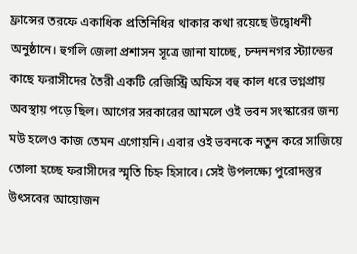ফ্রান্সের তরফে একাধিক প্রতিনিধির থাকার কথা রয়েছে উদ্বোধনী অনুষ্ঠানে। হুগলি জেলা প্রশাসন সূত্রে জানা যাচ্ছে, চন্দননগর স্ট্যান্ডের কাছে ফরাসীদের তৈরী একটি রেজিস্ট্রি অফিস বহু কাল ধরে ভগ্নপ্রায় অবস্থায় পড়ে ছিল। আগের সরকারের আমলে ওই ভবন সংস্কারের জন্য মউ হলেও কাজ তেমন এগোয়নি। এবার ওই ভবনকে নতুন করে সাজিয়ে তোলা হচ্ছে ফরাসীদের স্মৃতি চিহ্ন হিসাবে। সেই উপলক্ষ্যে পুরোদস্তুর উৎসবের আয়োজন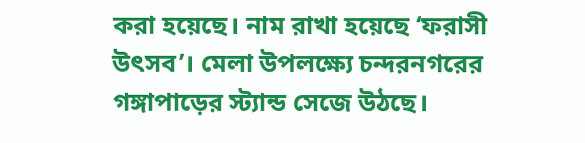করা হয়েছে। নাম রাখা হয়েছে ‘ফরাসী উৎসব’। মেলা উপলক্ষ্যে চন্দরনগরের গঙ্গাপাড়ের স্ট্যান্ড সেজে উঠছে।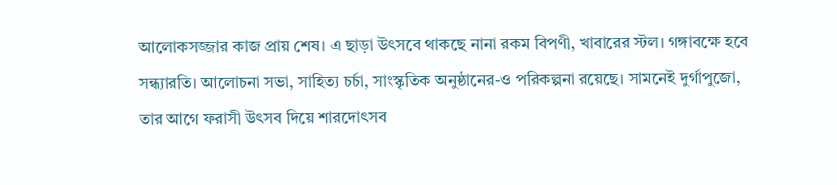আলোকসজ্জার কাজ প্রায় শেষ। এ ছাড়া উৎসবে থাকছে নানা রকম বিপণী, খাবারের স্টল। গঙ্গাবক্ষে হবে সন্ধ্যারতি। আলোচনা সভা, সাহিত্য চর্চা, সাংস্কৃতিক অনুষ্ঠানের-ও পরিকল্পনা রয়েছে। সামনেই দুর্গাপুজো, তার আগে ফরাসী উৎসব দিয়ে শারদোৎসব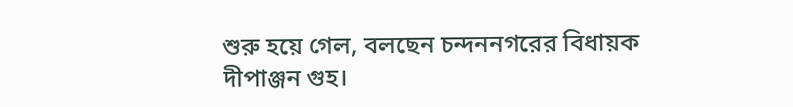শুরু হয়ে গেল, বলছেন চন্দননগরের বিধায়ক দীপাঞ্জন গুহ।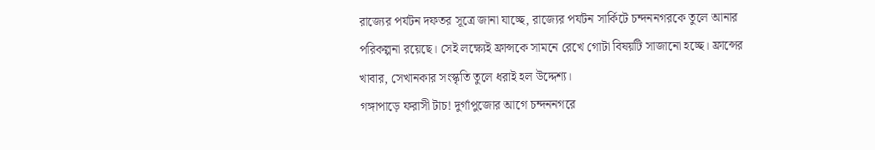রাজ্যের পর্যটন দফতর সূত্রে জানা যাচ্ছে, রাজ্যের পর্যটন সার্কিটে চন্দননগরকে তুলে আনার পরিকল্পনা রয়েছে। সেই লক্ষ্যেই ফ্রান্সকে সামনে রেখে গোটা বিষয়টি সাজানো হচ্ছে। ফ্রান্সের খাবার, সেখানকার সংস্কৃতি তুলে ধরাই হল উদ্দেশ্য।
গঙ্গাপাড়ে ফরাসী টাচ! দুর্গাপুজোর আগে চন্দননগরে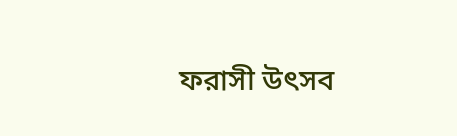ফরাসী উৎসব